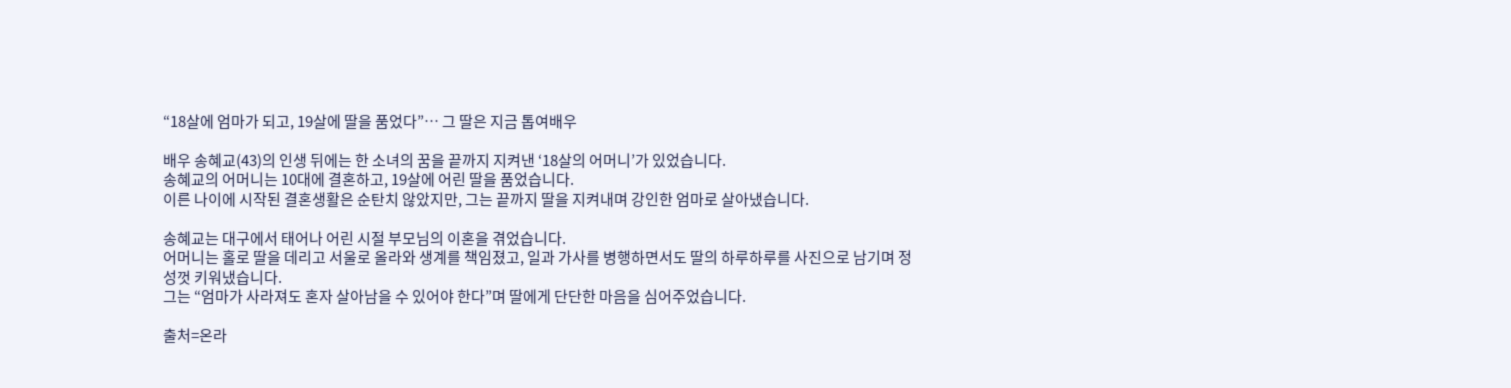“18살에 엄마가 되고, 19살에 딸을 품었다”… 그 딸은 지금 톱여배우

배우 송혜교(43)의 인생 뒤에는 한 소녀의 꿈을 끝까지 지켜낸 ‘18살의 어머니’가 있었습니다.
송혜교의 어머니는 10대에 결혼하고, 19살에 어린 딸을 품었습니다.
이른 나이에 시작된 결혼생활은 순탄치 않았지만, 그는 끝까지 딸을 지켜내며 강인한 엄마로 살아냈습니다.

송혜교는 대구에서 태어나 어린 시절 부모님의 이혼을 겪었습니다.
어머니는 홀로 딸을 데리고 서울로 올라와 생계를 책임졌고, 일과 가사를 병행하면서도 딸의 하루하루를 사진으로 남기며 정성껏 키워냈습니다.
그는 “엄마가 사라져도 혼자 살아남을 수 있어야 한다”며 딸에게 단단한 마음을 심어주었습니다.

출처=온라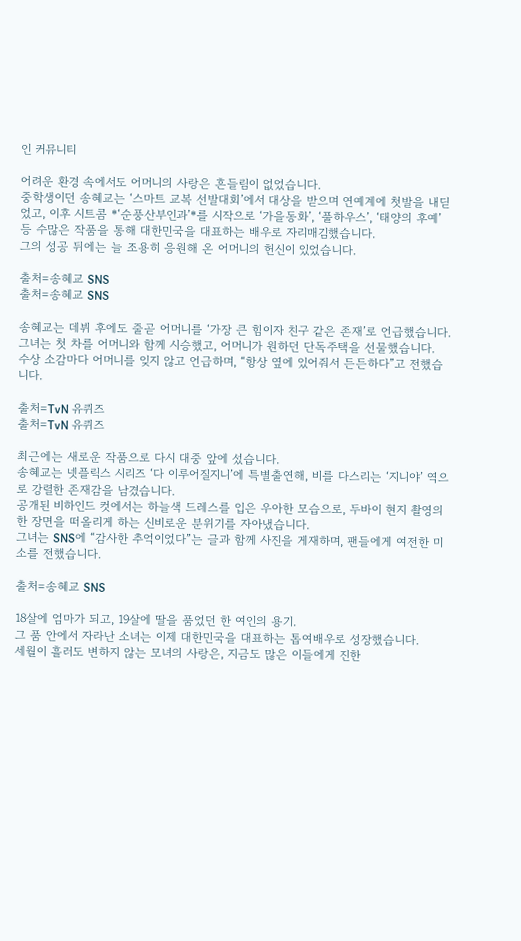인 커뮤니티

어려운 환경 속에서도 어머니의 사랑은 흔들림이 없었습니다.
중학생이던 송혜교는 ‘스마트 교복 선발대회’에서 대상을 받으며 연예계에 첫발을 내딛었고, 이후 시트콤 *‘순풍산부인과’*를 시작으로 ‘가을동화’, ‘풀하우스’, ‘태양의 후예’ 등 수많은 작품을 통해 대한민국을 대표하는 배우로 자리매김했습니다.
그의 성공 뒤에는 늘 조용히 응원해 온 어머니의 헌신이 있었습니다.

출처=송혜교 SNS
출처=송혜교 SNS

송혜교는 데뷔 후에도 줄곧 어머니를 ‘가장 큰 힘이자 친구 같은 존재’로 언급했습니다.
그녀는 첫 차를 어머니와 함께 시승했고, 어머니가 원하던 단독주택을 선물했습니다.
수상 소감마다 어머니를 잊지 않고 언급하며, “항상 옆에 있어줘서 든든하다”고 전했습니다.

출처=TvN 유퀴즈
출처=TvN 유퀴즈

최근에는 새로운 작품으로 다시 대중 앞에 섰습니다.
송혜교는 넷플릭스 시리즈 ‘다 이루어질지니’에 특별출연해, 비를 다스리는 ‘지니야’ 역으로 강렬한 존재감을 남겼습니다.
공개된 비하인드 컷에서는 하늘색 드레스를 입은 우아한 모습으로, 두바이 현지 촬영의 한 장면을 떠올리게 하는 신비로운 분위기를 자아냈습니다.
그녀는 SNS에 “감사한 추억이었다”는 글과 함께 사진을 게재하며, 팬들에게 여전한 미소를 전했습니다.

출처=송혜교 SNS

18살에 엄마가 되고, 19살에 딸을 품었던 한 여인의 용기.
그 품 안에서 자라난 소녀는 이제 대한민국을 대표하는 톱여배우로 성장했습니다.
세월이 흘러도 변하지 않는 모녀의 사랑은, 지금도 많은 이들에게 진한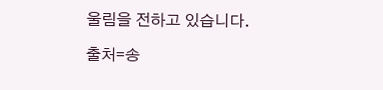울림을 전하고 있습니다.

출처=송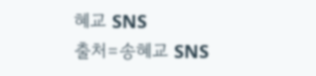혜교 SNS
출처=송혜교 SNS